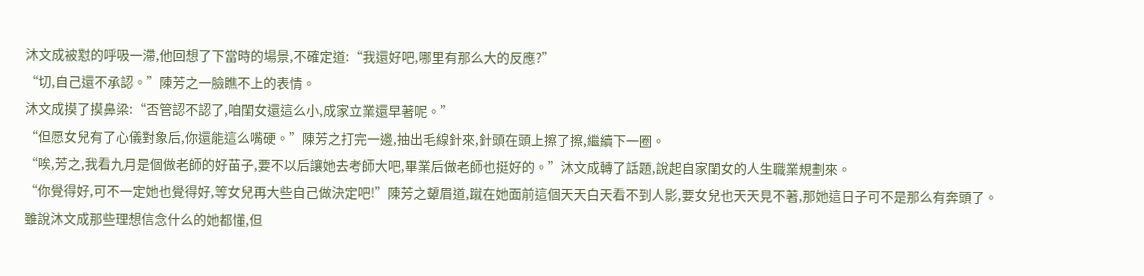沐文成被懟的呼吸一滯,他回想了下當時的場景,不確定道:“我還好吧,哪里有那么大的反應?”
“切,自己還不承認。”陳芳之一臉瞧不上的表情。
沐文成摸了摸鼻梁:“否管認不認了,咱閨女還這么小,成家立業還早著呢。”
“但愿女兒有了心儀對象后,你還能這么嘴硬。”陳芳之打完一邊,抽出毛線針來,針頭在頭上擦了擦,繼續下一圈。
“唉,芳之,我看九月是個做老師的好苗子,要不以后讓她去考師大吧,畢業后做老師也挺好的。”沐文成轉了話題,說起自家閨女的人生職業規劃來。
“你覺得好,可不一定她也覺得好,等女兒再大些自己做決定吧!”陳芳之顰眉道,蹴在她面前這個天天白天看不到人影,要女兒也天天見不著,那她這日子可不是那么有奔頭了。
雖說沐文成那些理想信念什么的她都懂,但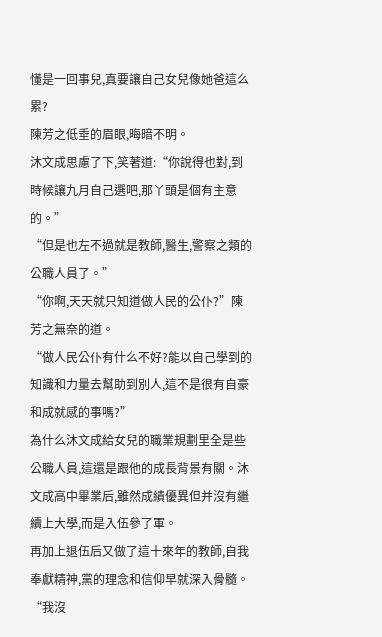懂是一回事兒,真要讓自己女兒像她爸這么累?
陳芳之低垂的眉眼,晦暗不明。
沐文成思慮了下,笑著道:“你說得也對,到時候讓九月自己選吧,那丫頭是個有主意的。”
“但是也左不過就是教師,醫生,警察之類的公職人員了。”
“你啊,天天就只知道做人民的公仆?”陳芳之無奈的道。
“做人民公仆有什么不好?能以自己學到的知識和力量去幫助到別人,這不是很有自豪和成就感的事嗎?”
為什么沐文成給女兒的職業規劃里全是些公職人員,這還是跟他的成長背景有關。沐文成高中畢業后,雖然成績優異但并沒有繼續上大學,而是入伍參了軍。
再加上退伍后又做了這十來年的教師,自我奉獻精神,黨的理念和信仰早就深入骨髓。
“我沒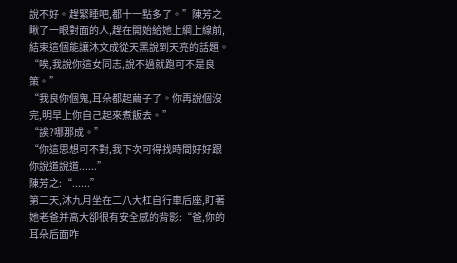說不好。趕緊睡吧,都十一點多了。”陳芳之瞅了一眼對面的人,趕在開始給她上綱上線前,結束這個能讓沐文成從天黑說到天亮的話題。
“唉,我說你這女同志,說不過就跑可不是良策。”
“我良你個鬼,耳朵都起繭子了。你再說個沒完,明早上你自己起來煮飯去。”
“誒?哪那成。”
“你這思想可不對,我下次可得找時間好好跟你說道說道......”
陳芳之:“......”
第二天,沐九月坐在二八大杠自行車后座,盯著她老爸并高大卻很有安全感的背影:“爸,你的耳朵后面咋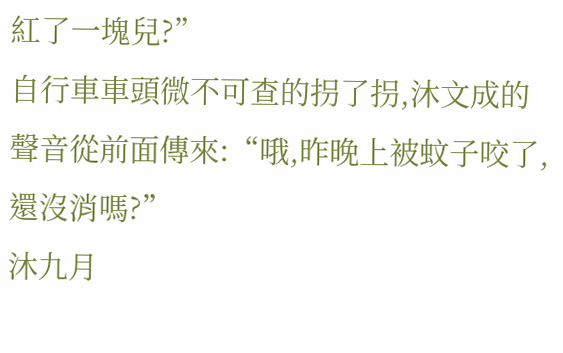紅了一塊兒?”
自行車車頭微不可查的拐了拐,沐文成的聲音從前面傳來:“哦,昨晚上被蚊子咬了,還沒消嗎?”
沐九月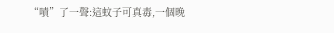“嘖”了一聲:這蚊子可真毒,一個晚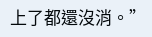上了都還沒消。”